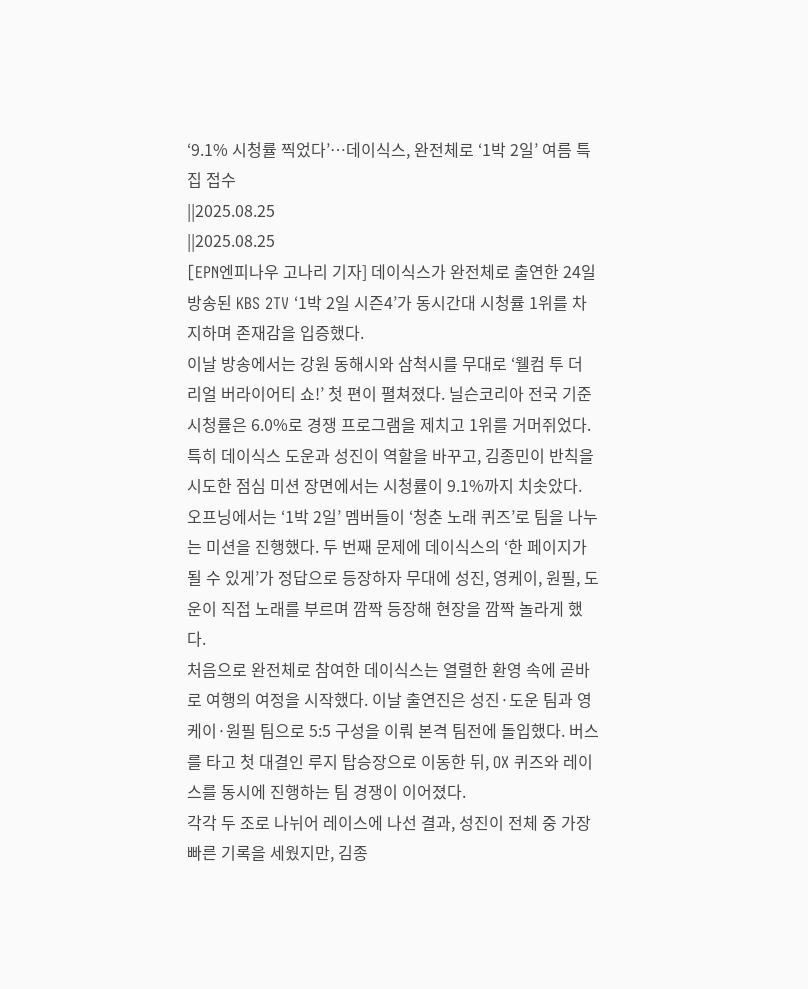‘9.1% 시청률 찍었다’…데이식스, 완전체로 ‘1박 2일’ 여름 특집 접수
||2025.08.25
||2025.08.25
[EPN엔피나우 고나리 기자] 데이식스가 완전체로 출연한 24일 방송된 KBS 2TV ‘1박 2일 시즌4’가 동시간대 시청률 1위를 차지하며 존재감을 입증했다.
이날 방송에서는 강원 동해시와 삼척시를 무대로 ‘웰컴 투 더 리얼 버라이어티 쇼!’ 첫 편이 펼쳐졌다. 닐슨코리아 전국 기준 시청률은 6.0%로 경쟁 프로그램을 제치고 1위를 거머쥐었다. 특히 데이식스 도운과 성진이 역할을 바꾸고, 김종민이 반칙을 시도한 점심 미션 장면에서는 시청률이 9.1%까지 치솟았다.
오프닝에서는 ‘1박 2일’ 멤버들이 ‘청춘 노래 퀴즈’로 팀을 나누는 미션을 진행했다. 두 번째 문제에 데이식스의 ‘한 페이지가 될 수 있게’가 정답으로 등장하자 무대에 성진, 영케이, 원필, 도운이 직접 노래를 부르며 깜짝 등장해 현장을 깜짝 놀라게 했다.
처음으로 완전체로 참여한 데이식스는 열렬한 환영 속에 곧바로 여행의 여정을 시작했다. 이날 출연진은 성진·도운 팀과 영케이·원필 팀으로 5:5 구성을 이뤄 본격 팀전에 돌입했다. 버스를 타고 첫 대결인 루지 탑승장으로 이동한 뒤, OX 퀴즈와 레이스를 동시에 진행하는 팀 경쟁이 이어졌다.
각각 두 조로 나뉘어 레이스에 나선 결과, 성진이 전체 중 가장 빠른 기록을 세웠지만, 김종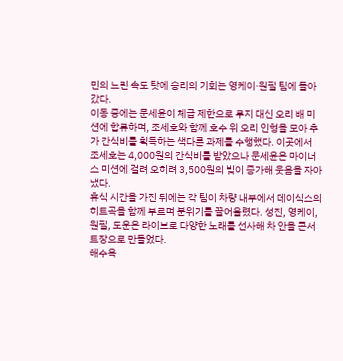민의 느린 속도 탓에 승리의 기회는 영케이·원필 팀에 돌아갔다.
이동 중에는 문세윤이 체급 제한으로 루지 대신 오리 배 미션에 합류하며, 조세호와 함께 호수 위 오리 인형을 모아 추가 간식비를 획득하는 색다른 과제를 수행했다. 이곳에서 조세호는 4,000원의 간식비를 받았으나 문세윤은 마이너스 미션에 걸려 오히려 3,500원의 빚이 증가해 웃음을 자아냈다.
휴식 시간을 가진 뒤에는 각 팀이 차량 내부에서 데이식스의 히트곡을 함께 부르며 분위기를 끌어올렸다. 성진, 영케이, 원필, 도운은 라이브로 다양한 노래를 선사해 차 안을 콘서트장으로 만들었다.
해수욕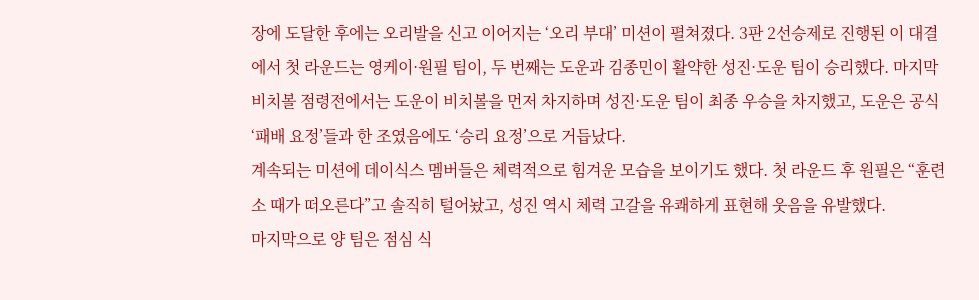장에 도달한 후에는 오리발을 신고 이어지는 ‘오리 부대’ 미션이 펼쳐졌다. 3판 2선승제로 진행된 이 대결에서 첫 라운드는 영케이·원필 팀이, 두 번째는 도운과 김종민이 활약한 성진·도운 팀이 승리했다. 마지막 비치볼 점령전에서는 도운이 비치볼을 먼저 차지하며 성진·도운 팀이 최종 우승을 차지했고, 도운은 공식 ‘패배 요정’들과 한 조였음에도 ‘승리 요정’으로 거듭났다.
계속되는 미션에 데이식스 멤버들은 체력적으로 힘겨운 모습을 보이기도 했다. 첫 라운드 후 원필은 “훈련소 때가 떠오른다”고 솔직히 털어놨고, 성진 역시 체력 고갈을 유쾌하게 표현해 웃음을 유발했다.
마지막으로 양 팀은 점심 식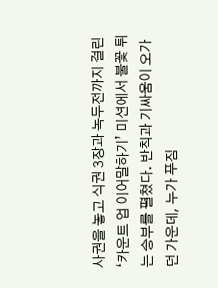사권을 놓고 식권 3장과 녹두전까지 걸린 ‘카운트 업 이어말하기’ 미션에서 불꽃 튀는 승부를 펼쳤다. 반칙과 기싸움이 오가던 가운데, 누가 푸짐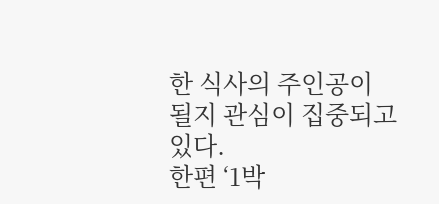한 식사의 주인공이 될지 관심이 집중되고 있다.
한편 ‘1박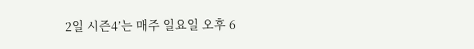2일 시즌4’는 매주 일요일 오후 6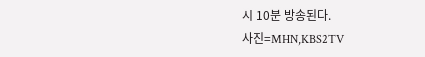시 10분 방송된다.
사진=MHN,KBS2TV